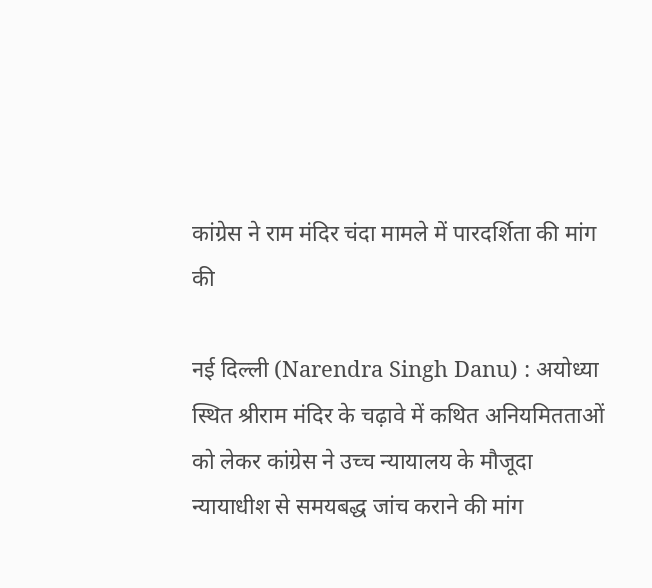कांग्रेस ने राम मंदिर चंदा मामले में पारदर्शिता की मांग की

नई दिल्ली (Narendra Singh Danu) : अयोध्या स्थित श्रीराम मंदिर के चढ़ावे में कथित अनियमितताओं को लेकर कांग्रेस ने उच्च न्यायालय के मौजूदा न्यायाधीश से समयबद्ध जांच कराने की मांग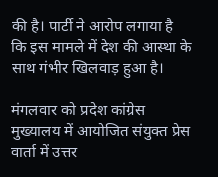की है। पार्टी ने आरोप लगाया है कि इस मामले में देश की आस्था के साथ गंभीर खिलवाड़ हुआ है।

मंगलवार को प्रदेश कांग्रेस मुख्यालय में आयोजित संयुक्त प्रेस वार्ता में उत्तर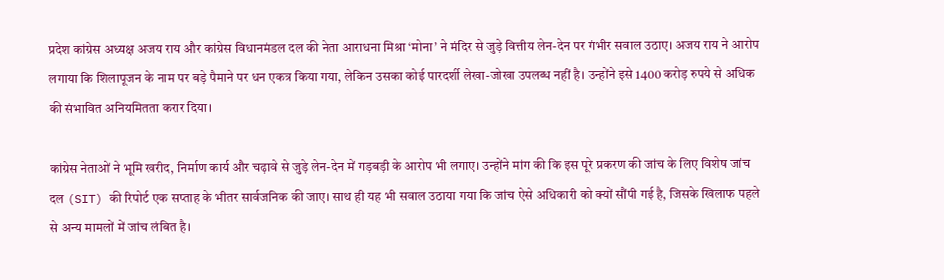प्रदेश कांग्रेस अध्यक्ष अजय राय और कांग्रेस विधानमंडल दल की नेता आराधना मिश्रा ‘मोना’ ने मंदिर से जुड़े वित्तीय लेन-देन पर गंभीर सवाल उठाए। अजय राय ने आरोप लगाया कि शिलापूजन के नाम पर बड़े पैमाने पर धन एकत्र किया गया, लेकिन उसका कोई पारदर्शी लेखा-जोखा उपलब्ध नहीं है। उन्होंने इसे 1400 करोड़ रुपये से अधिक की संभावित अनियमितता करार दिया।

कांग्रेस नेताओं ने भूमि खरीद, निर्माण कार्य और चढ़ावे से जुड़े लेन-देन में गड़बड़ी के आरोप भी लगाए। उन्होंने मांग की कि इस पूरे प्रकरण की जांच के लिए विशेष जांच दल (SIT) की रिपोर्ट एक सप्ताह के भीतर सार्वजनिक की जाए। साथ ही यह भी सवाल उठाया गया कि जांच ऐसे अधिकारी को क्यों सौंपी गई है, जिसके खिलाफ पहले से अन्य मामलों में जांच लंबित है।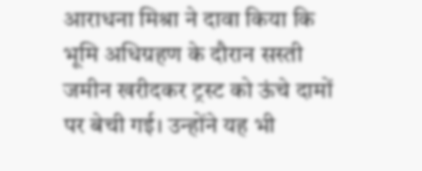आराधना मिश्रा ने दावा किया कि भूमि अधिग्रहण के दौरान सस्ती जमीन खरीदकर ट्रस्ट को ऊंचे दामों पर बेची गई। उन्होंने यह भी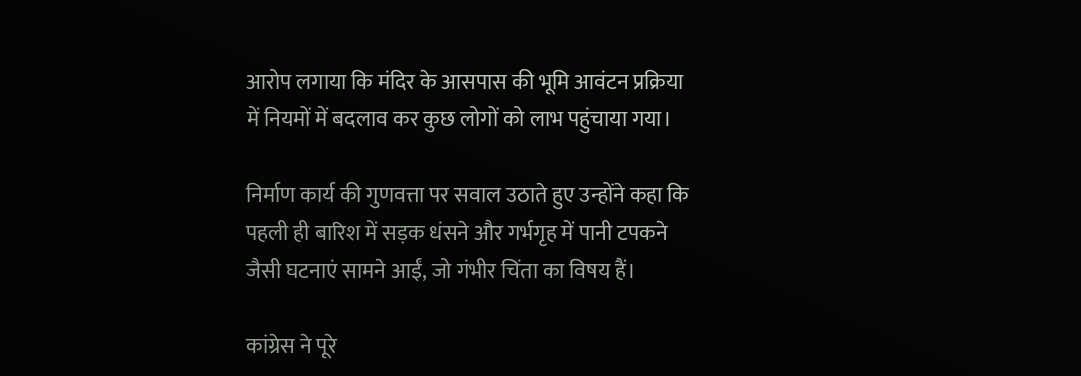आरोप लगाया कि मंदिर के आसपास की भूमि आवंटन प्रक्रिया में नियमों में बदलाव कर कुछ लोगों को लाभ पहुंचाया गया।

निर्माण कार्य की गुणवत्ता पर सवाल उठाते हुए उन्होंने कहा कि पहली ही बारिश में सड़क धंसने और गर्भगृह में पानी टपकने जैसी घटनाएं सामने आईं, जो गंभीर चिंता का विषय हैं।

कांग्रेस ने पूरे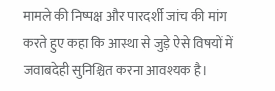मामले की निष्पक्ष और पारदर्शी जांच की मांग करते हुए कहा कि आस्था से जुड़े ऐसे विषयों में जवाबदेही सुनिश्चित करना आवश्यक है।